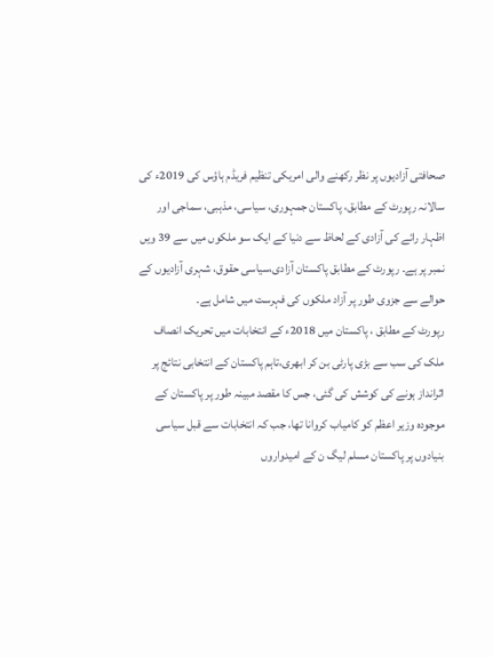صحافتی آزادیوں پر نظر رکھنے والی امریکی تنظیم فریڈم ہاؤس کی 2019ء کی سالانہ رپورٹ کے مطابق، پاکستان جمہوری، سیاسی، مذہبی، سماجی اور اظہار رائے کی آزادی کے لحاظ سے دنیا کے ایک سو ملکوں میں سے 39 ویں نمبر پر ہے۔ رپورٹ کے مطابق پاکستان آزادی،سیاسی حقوق، شہری آزادیوں کے حوالے سے جزوی طور پر آزاد ملکوں کی فہرست میں شامل ہے۔
رپورٹ کے مطابق ، پاکستان میں 2018ء کے انتخابات میں تحریک انصاف ملک کی سب سے بڑی پارٹی بن کر ابھری،تاہم پاکستان کے انتخابی نتائج پر اثرانداز ہونے کی کوشش کی گئی، جس کا مقصد مبینہ طور پر پاکستان کے موجودہ وزیر اعظم کو کامیاب کروانا تھا، جب کہ انتخابات سے قبل سیاسی بنیادوں پر پاکستان مسلم لیگ ن کے امیدواروں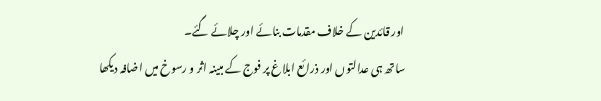اور قائدین کے خلاف مقدمات بنائے اور چلائے گئے۔
ساتھ ہی عدالتوں اور ذرائع ابلاغ پر فوج کے مبینہ اثر و رسوخ میں اضافہ دیکھا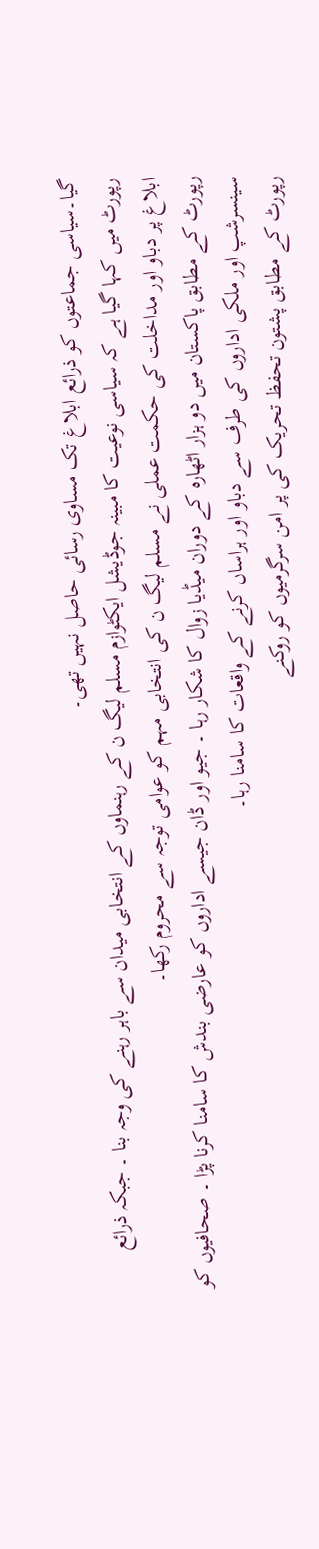گیا۔سیاسی جماعتوں کو ذرائع ابلاغ تک مساوی رسائی حاصل نہیں تھی۔
رپورٹ میں کہا گیا ہے کہ سیاسی نوعیت کا مبینہ جوڈیشل ایکٹوازم مسلم لیگ ن کے رہنماوں کے انتخابی میدان سے باہر رہنے کی وجہ بنا ۔ جبکہ ذرائع ابلاغ پر دباو اور مداخلت کی حکمت عملی نے مسلم لیگ ن کی انتخابی مہم کو عوامی توجہ سے محروم رکھا۔
رپورٹ کے مطابق پاکستان میں دو ہزار اٹھارہ کے دوران میڈیا زوال کا شکار رہا ۔ جیو اور ڈان جیسے اداروں کو عارضی بندش کا سامنا کرنا پڑا ۔ صحافیوں کو سینسرشپ اور ملکی اداروں کی طرف سے دباو اور ہراساں کرنے کے واقعات کا سامنا رہا۔
رپورٹ کے مطابق پشتون تحفظ تحریک کی پر امن سرگرمیوں کو روکنے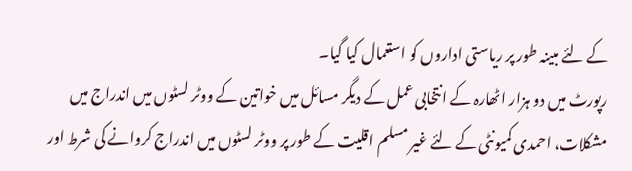کے لئے مبینہ طور پر ریاستی اداروں کو استعمال کیا گیا۔
رپورٹ میں دو ہزار اٹھارہ کے انتخابی عمل کے دیگر مسائل میں خواتین کے ووٹر لسٹوں میں اندراج میں مشکلات، احمدی کمیونٹی کے لئے غیر مسلم اقلیت کے طور پر ووٹر لسٹوں میں اندراج کروانے کی شرط اور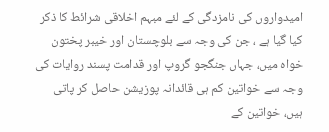امیدواروں کی نامزدگی کے لئے مبہم اخلاقی شرائط کا ذکر کیا گیا ہے ، جن کی وجہ سے بلوچستان اور خیبر پختون خواہ میں، جہاں جنگجو گروپ اور قدامت پسند روایات کی وجہ سے خواتین کم ہی قائدانہ پوزیشن حاصل کر پاتی ہیں، خواتین کے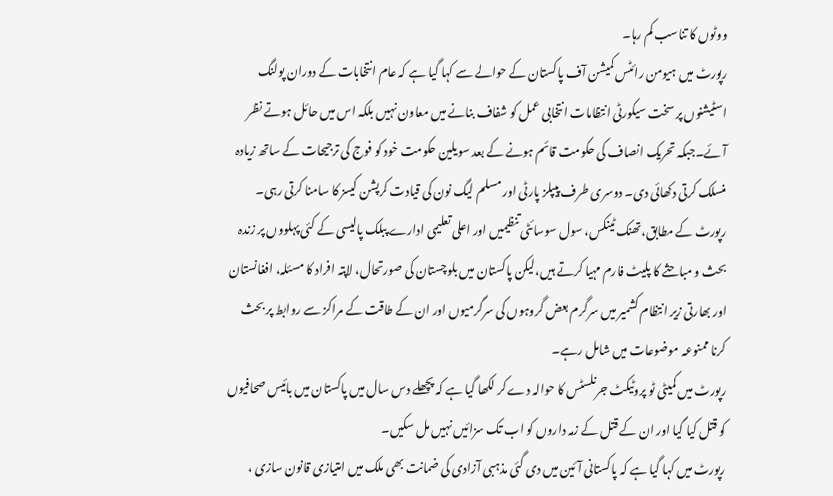ووٹوں کا تناسب کم رہا۔
رپورٹ میں ہیومن رائٹس کمیشن آف پاکستان کے حوالے سے کہا گیا ہے کہ عام انتخابات کے دوران پولنگ اسٹیشنوں پر سخت سیکورٹی انتظامات انتخابی عمل کو شفاف بنانے میں معاون نہیں بلکہ اس میں حائل ہوتے نظر آئے۔جبکہ تحریک انصاف کی حکومت قائم ہونے کے بعد سویلین حکومت خود کو فوج کی ترجیحات کے ساتھ زیادہ منسلک کرتی دکھائی دی۔ دوسری طرف پیپلز پارٹی اور مسلم لیگ نون کی قیادت کرپشن کیسز کا سامنا کرتی رہی۔
رپورٹ کے مطابق،تھنک ٹینکس، سول سوسائٹی تنظیمیں اور اعلی تعلیمی ادارے پبلک پالیسی کے کئی پہلووں پر زندہ بحث و مباحثے کا پلیٹ فارم مہیا کرتے ہیں،لیکن پاکستان میں بلوچستان کی صورتحال، لاپتہ افراد کا مسئلہ، افغانستان اور بھارتی زیر انتظام کشمیر میں سرگرم بعض گروہوں کی سرگرمیوں اور ان کے طاقت کے مراکز سے روابط پر بحث کرنا ممنوعہ موضوعات میں شامل رہے۔
رپورٹ میں کمیٹی ٹو پروٹیکٹ جرنلسٹس کا حوالہ دے کر لکھا گیا ہے کہ پچھلے دس سال میں پاکستان میں بائیس صحافیوں کو قتل کیا گیا اور ان کے قتل کے زمہ داروں کو اب تک سزائیں نہیں مل سکیں۔
رپورٹ میں کہا گیا ہے کہ پاکستانی آئین میں دی گئی مذہبی آزادی کی ضمانت بھی ملک میں امتیازی قانون سازی ،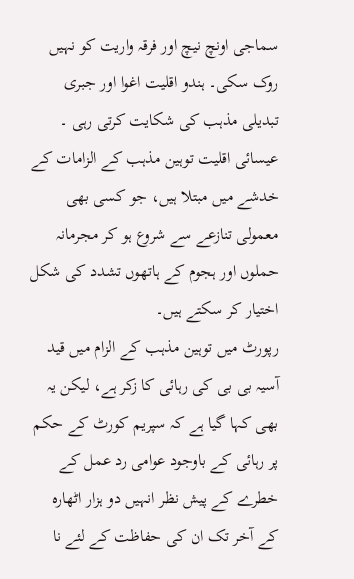سماجی اونچ نیچ اور فرقہ واریت کو نہیں روک سکی۔ ہندو اقلیت اغوا اور جبری تبدیلی مذہب کی شکایت کرتی رہی ۔ عیسائی اقلیت توہین مذہب کے الزامات کے خدشے میں مبتلا ہیں، جو کسی بھی معمولی تنازعے سے شروع ہو کر مجرمانہ حملوں اور ہجوم کے ہاتھوں تشدد کی شکل اختیار کر سکتے ہیں۔
رپورٹ میں توہین مذہب کے الزام میں قید آسیہ بی بی کی رہائی کا زکر ہے، لیکن یہ بھی کہا گیا ہے کہ سپریم کورٹ کے حکم پر رہائی کے باوجود عوامی رد عمل کے خطرے کے پیش نظر انہیں دو ہزار اٹھارہ کے آخر تک ان کی حفاظت کے لئے نا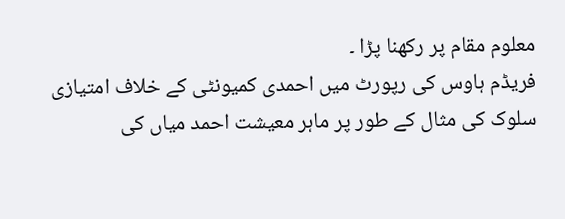معلوم مقام پر رکھنا پڑا ۔
فریڈم ہاوس کی رپورٹ میں احمدی کمیونٹی کے خلاف امتیازی سلوک کی مثال کے طور پر ماہر معیشت احمد میاں کی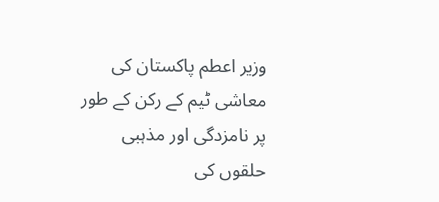وزیر اعطم پاکستان کی معاشی ٹیم کے رکن کے طور پر نامزدگی اور مذہبی حلقوں کی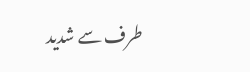طرف سے شدید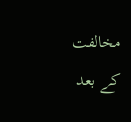مخالفت کے بعد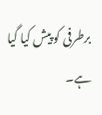برطرفی کو پیش کیا گیا ہے۔